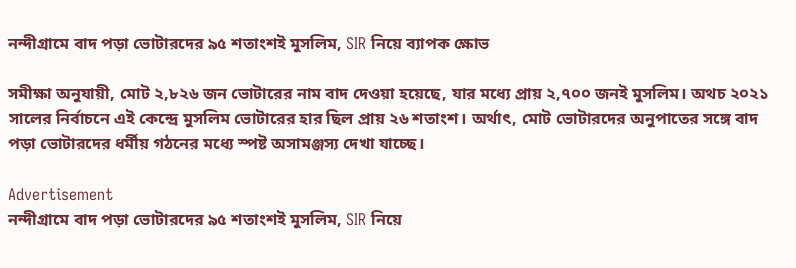নন্দীগ্রামে বাদ পড়া ভোটারদের ৯৫ শতাংশই মুসলিম, SIR নিয়ে ব্যাপক ক্ষোভ

সমীক্ষা অনুযায়ী, মোট ২,৮২৬ জন ভোটারের নাম বাদ দেওয়া হয়েছে, যার মধ্যে প্রায় ২,৭০০ জনই মুসলিম। অথচ ২০২১ সালের নির্বাচনে এই কেন্দ্রে মুসলিম ভোটারের হার ছিল প্রায় ২৬ শতাংশ। অর্থাৎ, মোট ভোটারদের অনুপাতের সঙ্গে বাদ পড়া ভোটারদের ধর্মীয় গঠনের মধ্যে স্পষ্ট অসামঞ্জস্য দেখা যাচ্ছে।

Advertisement
নন্দীগ্রামে বাদ পড়া ভোটারদের ৯৫ শতাংশই মুসলিম, SIR নিয়ে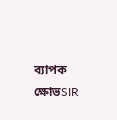ব্যাপক ক্ষোভSIR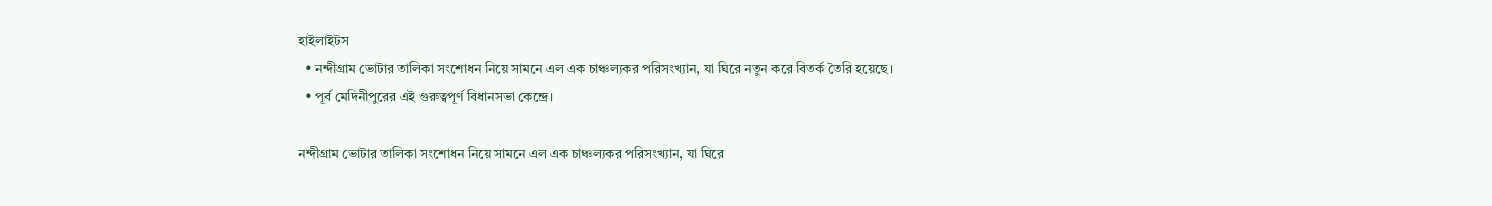হাইলাইটস
  • নন্দীগ্রাম ভোটার তালিকা সংশোধন নিয়ে সামনে এল এক চাঞ্চল্যকর পরিসংখ্যান, যা ঘিরে নতুন করে বিতর্ক তৈরি হয়েছে।
  • পূর্ব মেদিনীপুরের এই গুরুত্বপূর্ণ বিধানসভা কেন্দ্রে।

নন্দীগ্রাম ভোটার তালিকা সংশোধন নিয়ে সামনে এল এক চাঞ্চল্যকর পরিসংখ্যান, যা ঘিরে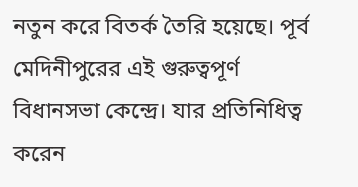নতুন করে বিতর্ক তৈরি হয়েছে। পূর্ব মেদিনীপুরের এই গুরুত্বপূর্ণ বিধানসভা কেন্দ্রে। যার প্রতিনিধিত্ব করেন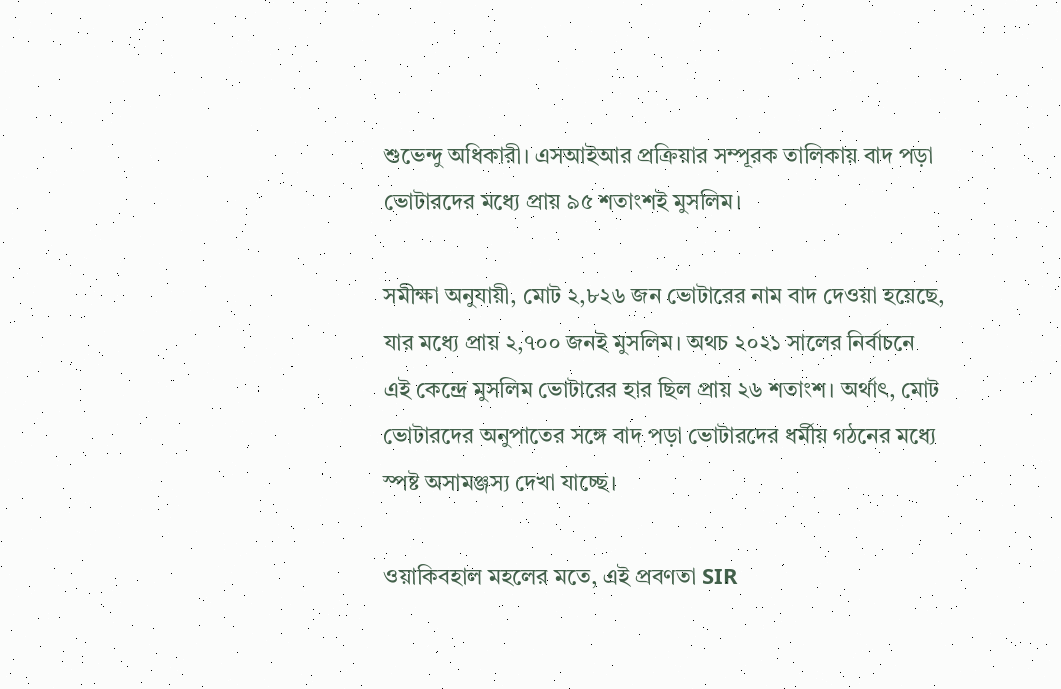শুভেন্দু অধিকারী। এসআইআর প্রক্রিয়ার সম্পূরক তালিকায় বাদ পড়া ভোটারদের মধ্যে প্রায় ৯৫ শতাংশই মুসলিম।

সমীক্ষা অনুযায়ী, মোট ২,৮২৬ জন ভোটারের নাম বাদ দেওয়া হয়েছে, যার মধ্যে প্রায় ২,৭০০ জনই মুসলিম। অথচ ২০২১ সালের নির্বাচনে এই কেন্দ্রে মুসলিম ভোটারের হার ছিল প্রায় ২৬ শতাংশ। অর্থাৎ, মোট ভোটারদের অনুপাতের সঙ্গে বাদ পড়া ভোটারদের ধর্মীয় গঠনের মধ্যে স্পষ্ট অসামঞ্জস্য দেখা যাচ্ছে।

ওয়াকিবহাল মহলের মতে, এই প্রবণতা SIR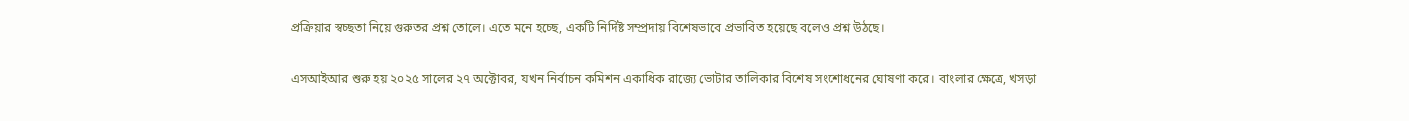প্রক্রিয়ার স্বচ্ছতা নিয়ে গুরুতর প্রশ্ন তোলে। এতে মনে হচ্ছে, একটি নির্দিষ্ট সম্প্রদায় বিশেষভাবে প্রভাবিত হয়েছে বলেও প্রশ্ন উঠছে।

এসআইআর শুরু হয় ২০২৫ সালের ২৭ অক্টোবর, যখন নির্বাচন কমিশন একাধিক রাজ্যে ভোটার তালিকার বিশেষ সংশোধনের ঘোষণা করে। বাংলার ক্ষেত্রে, খসড়া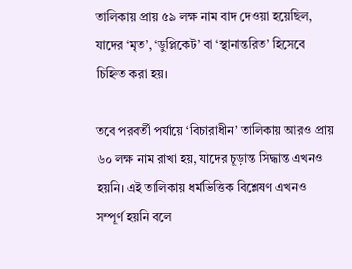তালিকায় প্রায় ৫৯ লক্ষ নাম বাদ দেওয়া হয়েছিল, যাদের ‘মৃত’, ‘ডুপ্লিকেট’ বা ‘স্থানান্তরিত’ হিসেবে চিহ্নিত করা হয়।

তবে পরবর্তী পর্যায়ে ‘বিচারাধীন’ তালিকায় আরও প্রায় ৬০ লক্ষ নাম রাখা হয়, যাদের চূড়ান্ত সিদ্ধান্ত এখনও হয়নি। এই তালিকায় ধর্মভিত্তিক বিশ্লেষণ এখনও সম্পূর্ণ হয়নি বলে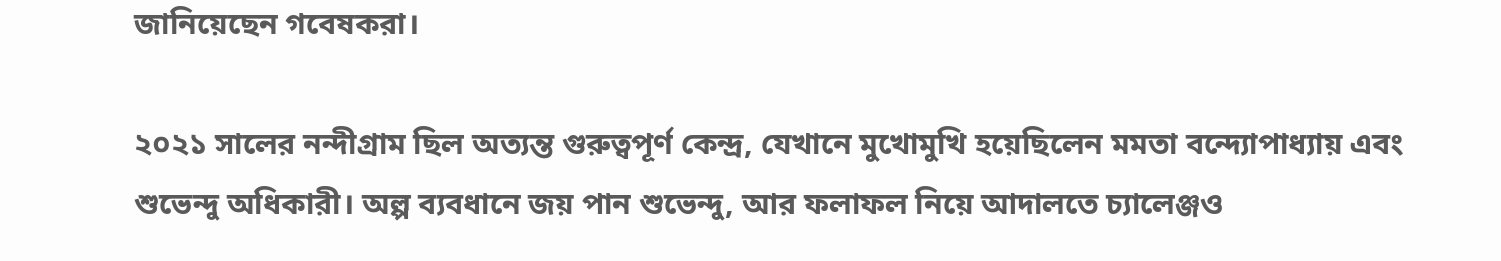জানিয়েছেন গবেষকরা।

২০২১ সালের নন্দীগ্রাম ছিল অত্যন্ত গুরুত্বপূর্ণ কেন্দ্র, যেখানে মুখোমুখি হয়েছিলেন মমতা বন্দ্যোপাধ্যায় এবং শুভেন্দু অধিকারী। অল্প ব্যবধানে জয় পান শুভেন্দু, আর ফলাফল নিয়ে আদালতে চ্যালেঞ্জও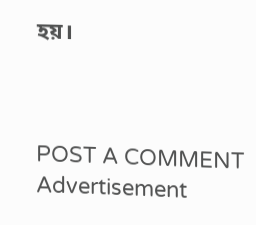হয়।



POST A COMMENT
Advertisement